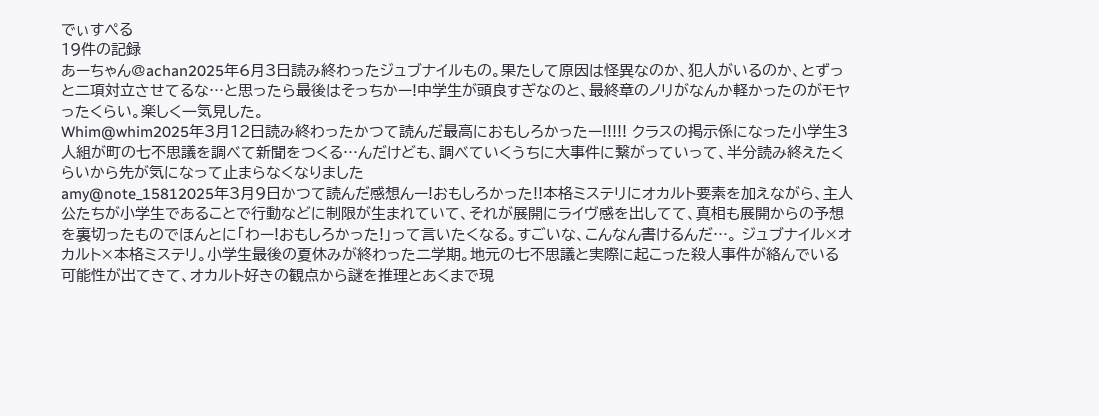でぃすぺる
19件の記録
あーちゃん@achan2025年6月3日読み終わったジュブナイルもの。果たして原因は怪異なのか、犯人がいるのか、とずっと二項対立させてるな…と思ったら最後はそっちかー!中学生が頭良すぎなのと、最終章のノリがなんか軽かったのがモヤったくらい。楽しく一気見した。
Whim@whim2025年3月12日読み終わったかつて読んだ最高におもしろかったー!!!!! クラスの掲示係になった小学生3人組が町の七不思議を調べて新聞をつくる…んだけども、調べていくうちに大事件に繋がっていって、半分読み終えたくらいから先が気になって止まらなくなりました
amy@note_15812025年3月9日かつて読んだ感想んー!おもしろかった!!本格ミステリにオカルト要素を加えながら、主人公たちが小学生であることで行動などに制限が生まれていて、それが展開にライヴ感を出してて、真相も展開からの予想を裏切ったものでほんとに「わー!おもしろかった!」って言いたくなる。すごいな、こんなん書けるんだ…。 ジュブナイル×オカルト×本格ミステリ。小学生最後の夏休みが終わった二学期。地元の七不思議と実際に起こった殺人事件が絡んでいる可能性が出てきて、オカルト好きの観点から謎を推理とあくまで現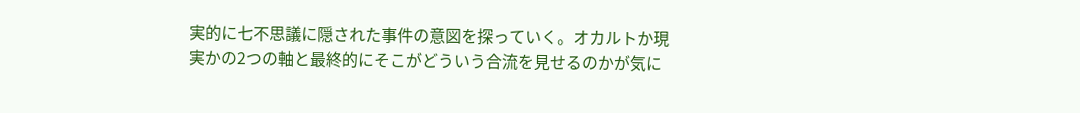実的に七不思議に隠された事件の意図を探っていく。オカルトか現実かの2つの軸と最終的にそこがどういう合流を見せるのかが気に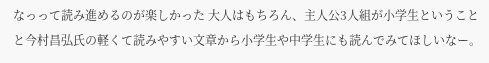なっって読み進めるのが楽しかった 大人はもちろん、主人公3人組が小学生ということと今村昌弘氏の軽くて読みやすい文章から小学生や中学生にも読んでみてほしいなー。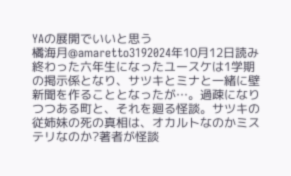YAの展開でいいと思う
橘海月@amaretto3192024年10月12日読み終わった六年生になったユースケは1学期の掲示係となり、サツキとミナと一緒に壁新聞を作ることとなったが…。過疎になりつつある町と、それを廻る怪談。サツキの従姉妹の死の真相は、オカルトなのかミステリなのか?著者が怪談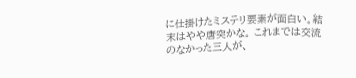に仕掛けたミステリ要素が面白い。結末はやや唐突かな。 これまでは交流のなかった三人が、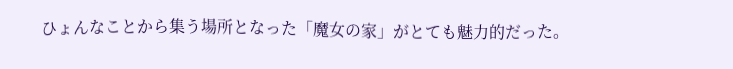ひょんなことから集う場所となった「魔女の家」がとても魅力的だった。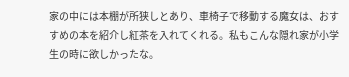家の中には本棚が所狭しとあり、車椅子で移動する魔女は、おすすめの本を紹介し紅茶を入れてくれる。私もこんな隠れ家が小学生の時に欲しかったな。